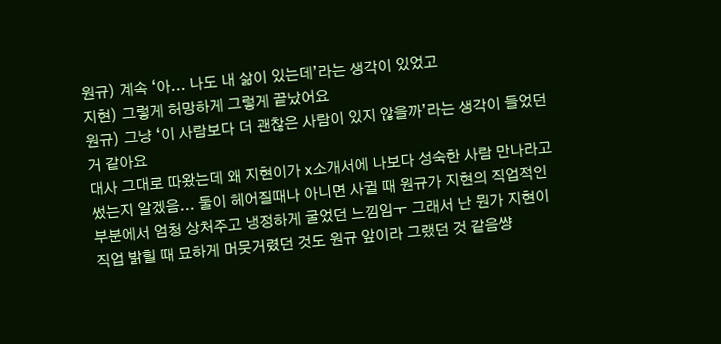원규) 계속 ‘아... 나도 내 삶이 있는데’라는 생각이 있었고
지현) 그렇게 허망하게 그렇게 끝났어요
원규) 그냥 ‘이 사람보다 더 괜찮은 사람이 있지 않을까’라는 생각이 들었던 거 같아요
대사 그대로 따왔는데 왜 지현이가 x소개서에 나보다 성숙한 사람 만나라고 썼는지 알겠음... 둘이 헤어질때나 아니면 사귈 때 원규가 지현의 직업적인 부분에서 엄청 상처주고 냉정하게 굴었던 느낌임ㅜ 그래서 난 뭔가 지현이 직업 밝힐 때 묘하게 머뭇거렸던 것도 원규 앞이라 그랬던 것 같음썅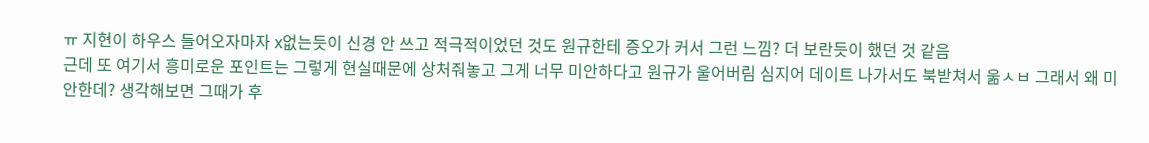ㅠ 지현이 하우스 들어오자마자 x없는듯이 신경 안 쓰고 적극적이었던 것도 원규한테 증오가 커서 그런 느낌? 더 보란듯이 했던 것 같음
근데 또 여기서 흥미로운 포인트는 그렇게 현실때문에 상처줘놓고 그게 너무 미안하다고 원규가 울어버림 심지어 데이트 나가서도 북받쳐서 욺ㅅㅂ 그래서 왜 미안한데? 생각해보면 그때가 후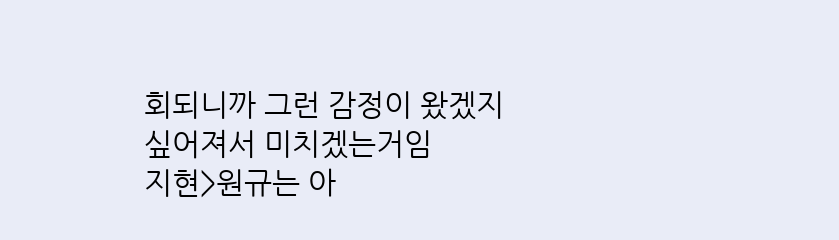회되니까 그런 감정이 왔겠지 싶어져서 미치겠는거임
지현>원규는 아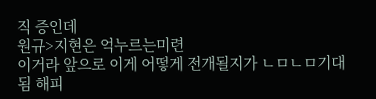직 증인데
원규>지현은 억누르는미련
이거라 앞으로 이게 어떻게 전개될지가 ㄴㅁㄴㅁ기대됨 해피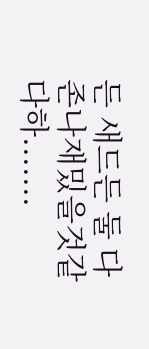든 새드든 둘 다 존나재밌을것같다하.......